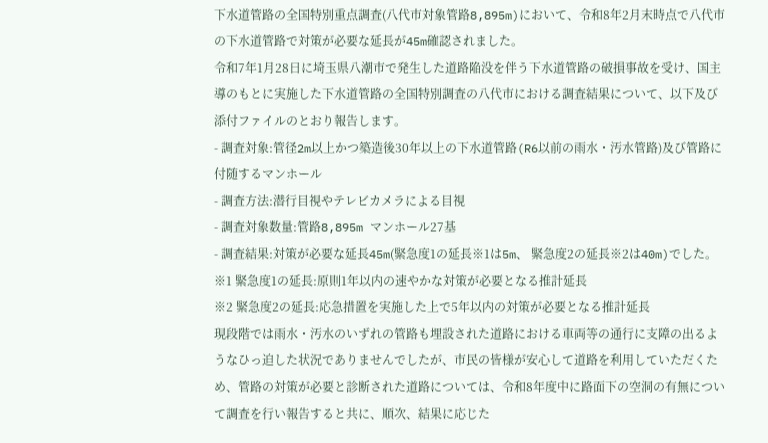下水道管路の全国特別重点調査(八代市対象管路8,895m)において、令和8年2月末時点で八代市の下水道管路で対策が必要な延長が45m確認されました。
令和7年1月28日に埼玉県八潮市で発生した道路陥没を伴う下水道管路の破損事故を受け、国主導のもとに実施した下水道管路の全国特別調査の八代市における調査結果について、以下及び添付ファイルのとおり報告します。
- 調査対象:管径2m以上かつ築造後30年以上の下水道管路(R6以前の雨水・汚水管路)及び管路に付随するマンホール
- 調査方法:潜行目視やテレビカメラによる目視
- 調査対象数量:管路8,895m マンホール27基
- 調査結果:対策が必要な延長45m(緊急度1の延長※1は5m、 緊急度2の延長※2は40m)でした。
※1 緊急度1の延長:原則1年以内の速やかな対策が必要となる推計延長
※2 緊急度2の延長:応急措置を実施した上で5年以内の対策が必要となる推計延長
現段階では雨水・汚水のいずれの管路も埋設された道路における車両等の通行に支障の出るようなひっ迫した状況でありませんでしたが、市民の皆様が安心して道路を利用していただくため、管路の対策が必要と診断された道路については、令和8年度中に路面下の空洞の有無について調査を行い報告すると共に、順次、結果に応じた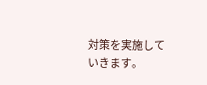対策を実施していきます。